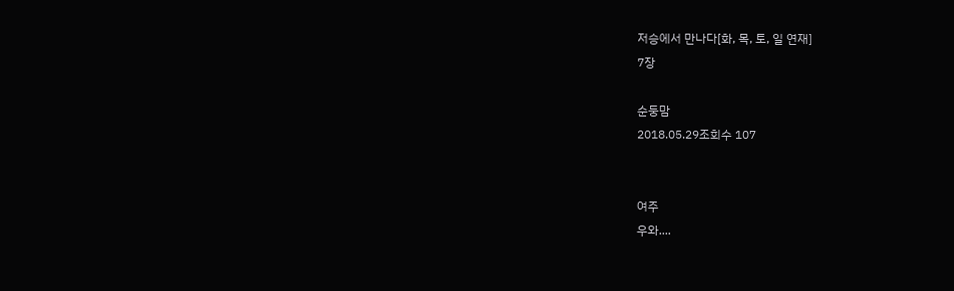저승에서 만나다[화, 목, 토, 일 연재]
7장

순둥맘
2018.05.29조회수 107


여주
우와....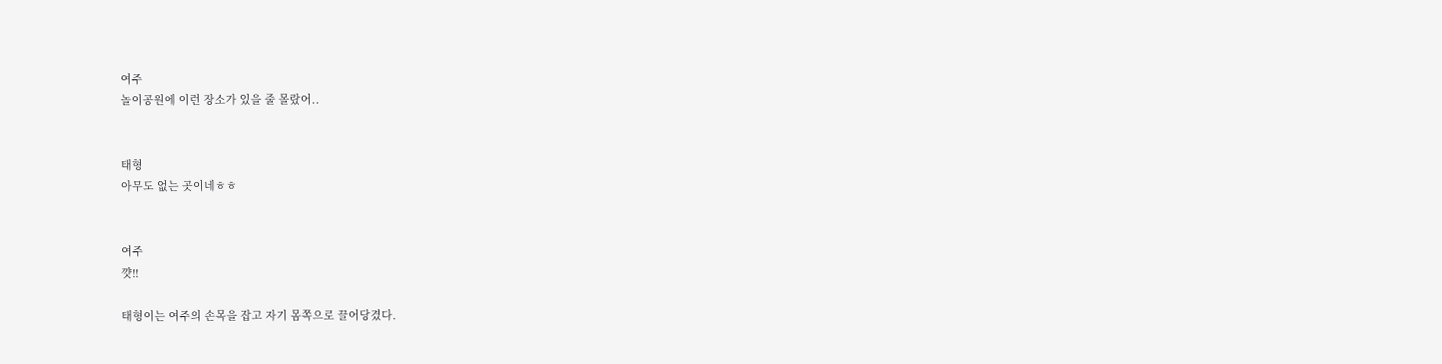여주
놀이공원에 이런 장소가 있을 줄 몰랐어..


태형
아무도 없는 곳이네ㅎㅎ


여주
꺗!!

태형이는 여주의 손목을 잡고 자기 몸쪽으로 끌어당겼다.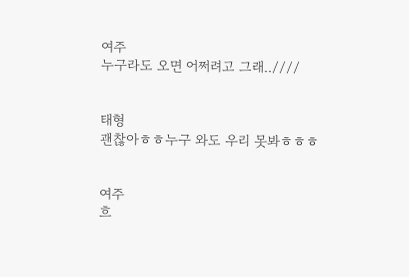여주
누구라도 오면 어쩌려고 그래..////


태형
괜찮아ㅎㅎ누구 와도 우리 못봐ㅎㅎㅎ


여주
흐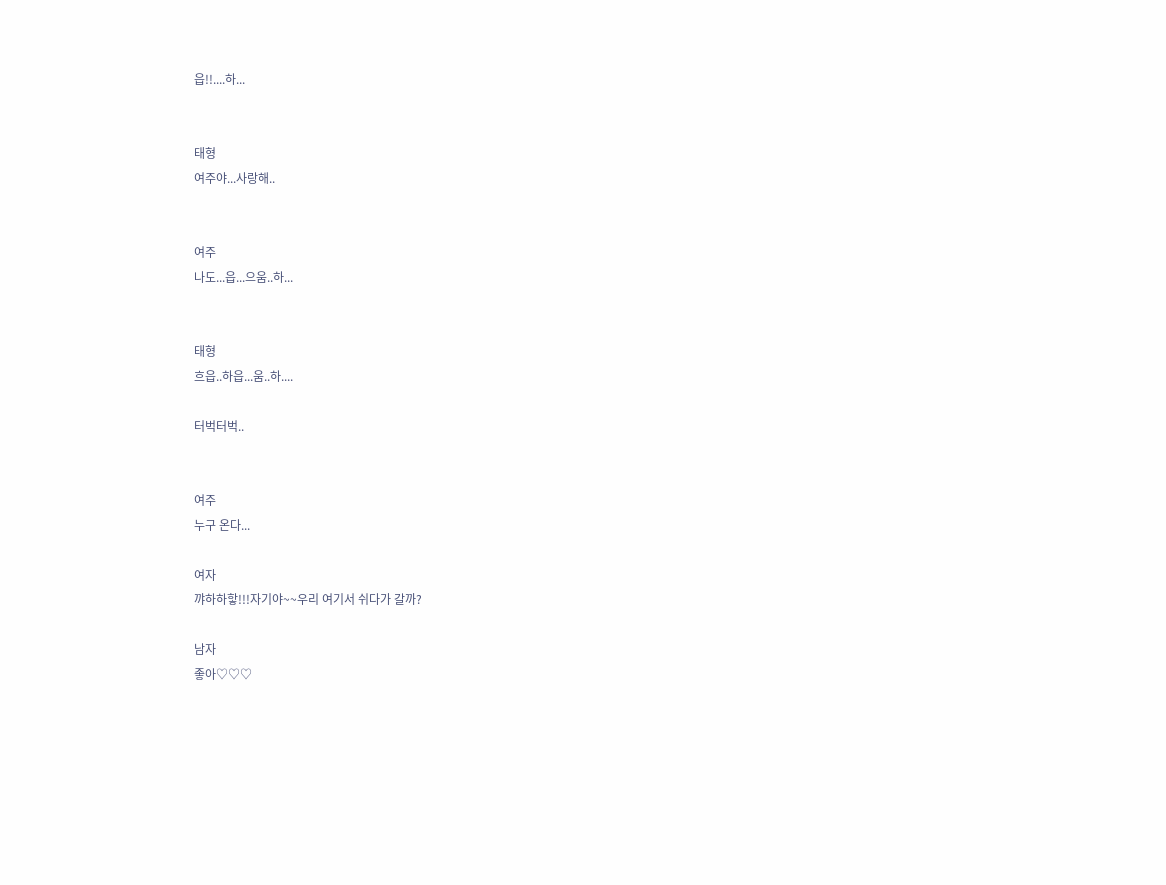읍!!....하...


태형
여주야...사랑해..


여주
나도...읍...으움..하...


태형
흐읍..하읍...움..하....

터벅터벅..


여주
누구 온다...

여자
꺄하하핳!!!자기야~~우리 여기서 쉬다가 갈까?

남자
좋아♡♡♡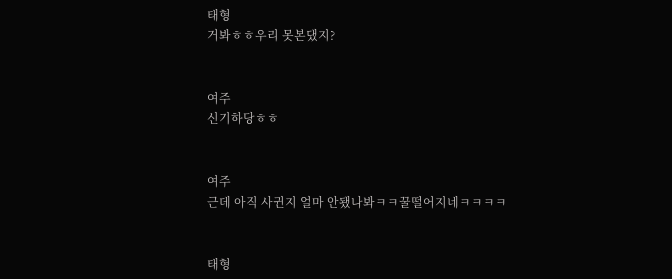태형
거봐ㅎㅎ우리 못본댔지?


여주
신기하당ㅎㅎ


여주
근데 아직 사귄지 얼마 안됐나봐ㅋㅋ꿀떨어지네ㅋㅋㅋㅋ


태형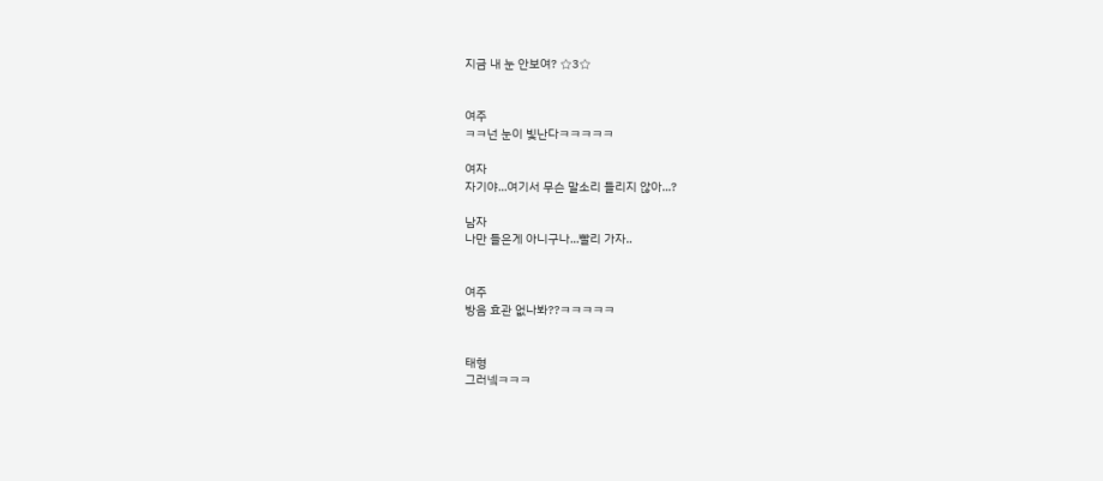지금 내 눈 안보여? ☆3☆


여주
ㅋㅋ넌 눈이 빛난다ㅋㅋㅋㅋㅋ

여자
자기야...여기서 무슨 말소리 들리지 않아...?

남자
나만 들은게 아니구나...빨리 가자..


여주
방음 효관 없나봐??ㅋㅋㅋㅋㅋ


태형
그러넼ㅋㅋㅋ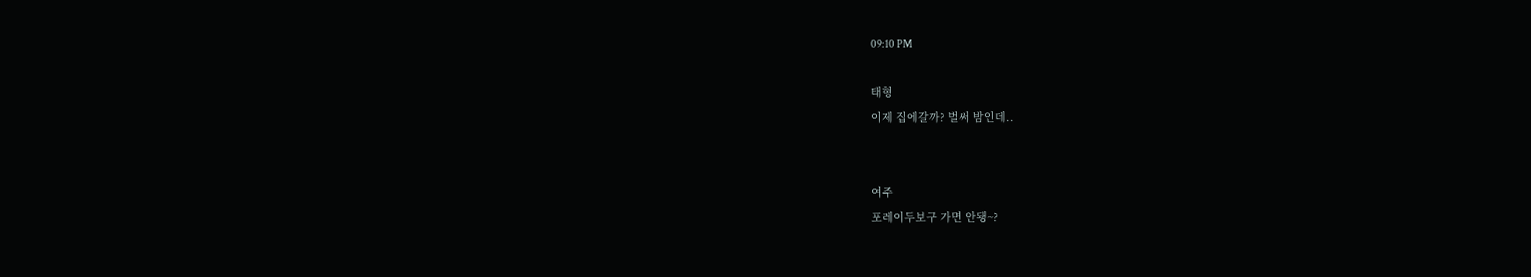09:10 PM

태형
이제 집에갈까? 벌써 밤인데..


여주
포레이두보구 가면 안됑~?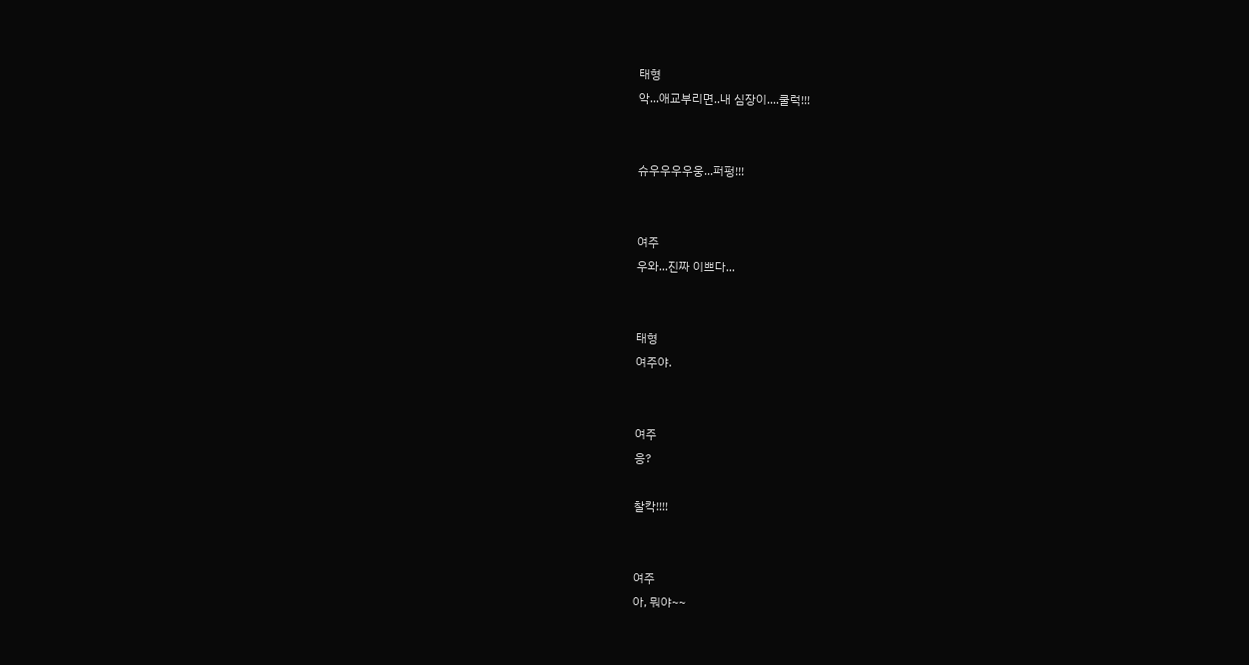태형
악...애교부리면..내 심장이....쿨럭!!!


슈우우우우웅...퍼펑!!!


여주
우와...진짜 이쁘다...


태형
여주야.


여주
응?

찰칵!!!!


여주
아, 뭐야~~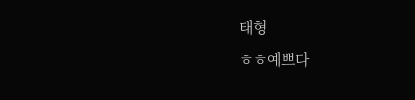태형
ㅎㅎ예쁘다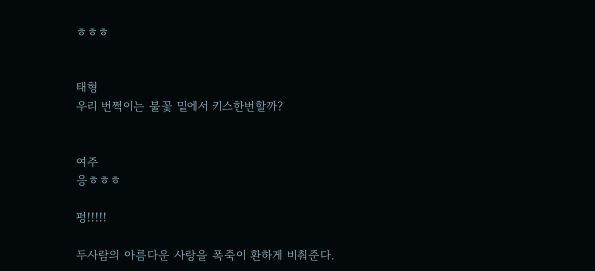ㅎㅎㅎ


태형
우리 번쩍이는 불꽃 밑에서 키스한번할까?


여주
응ㅎㅎㅎ

펑!!!!!

두사람의 아름다운 사랑을 폭죽이 환하게 비춰준다.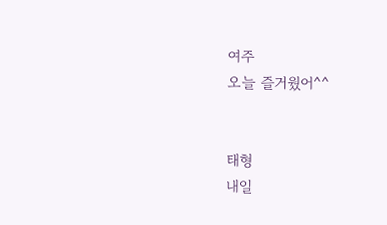여주
오늘 즐거웠어^^


태형
내일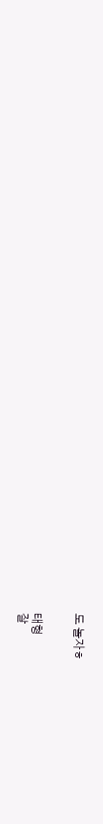도 놀자ㅎ


태형
잘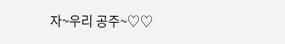자~우리 공주~♡♡